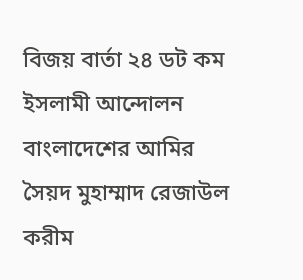বিজয় বার্তা ২৪ ডট কম
ইসলামী আন্দোলন বাংলাদেশের আমির সৈয়দ মুহাম্মাদ রেজাউল করীম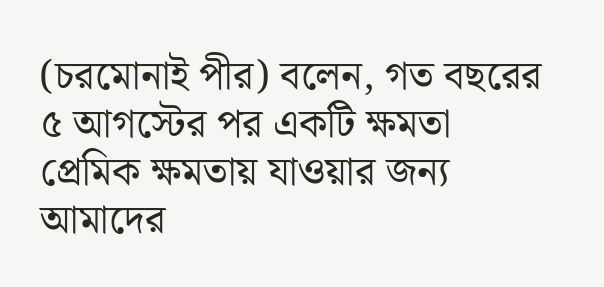(চরমোনাই পীর) বলেন, গত বছরের ৫ আগস্টের পর একটি ক্ষমতা প্রেমিক ক্ষমতায় যাওয়ার জন্য আমাদের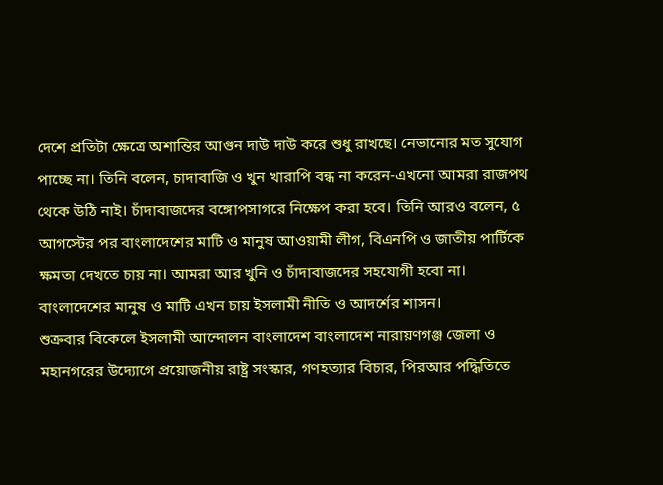দেশে প্রতিটা ক্ষেত্রে অশান্তির আগুন দাউ দাউ করে শুধু রাখছে। নেভানোর মত সুযোগ পাচ্ছে না। তিনি বলেন, চাদাবাজি ও খুন খারাপি বন্ধ না করেন-এখনো আমরা রাজপথ থেকে উঠি নাই। চাঁদাবাজদের বঙ্গোপসাগরে নিক্ষেপ করা হবে। তিনি আরও বলেন, ৫ আগস্টের পর বাংলাদেশের মাটি ও মানুষ আওয়ামী লীগ, বিএনপি ও জাতীয় পার্টিকে ক্ষমতা দেখতে চায় না। আমরা আর খুনি ও চাঁদাবাজদের সহযোগী হবো না। বাংলাদেশের মানুষ ও মাটি এখন চায় ইসলামী নীতি ও আদর্শের শাসন।
শুক্রবার বিকেলে ইসলামী আন্দোলন বাংলাদেশ বাংলাদেশ নারায়ণগঞ্জ জেলা ও মহানগরের উদ্যোগে প্রয়োজনীয় রাষ্ট্র সংস্কার, গণহত্যার বিচার, পিরআর পদ্ধিতিতে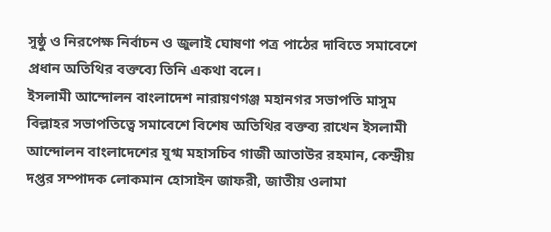সুষ্ঠু ও নিরপেক্ষ নির্বাচন ও জুলাই ঘোষণা পত্র পাঠের দাবিতে সমাবেশে প্রধান অতিথির বক্তব্যে তিনি একথা বলে।
ইসলামী আন্দোলন বাংলাদেশ নারায়ণগঞ্জ মহানগর সভাপতি মাসুম বিল্লাহর সভাপতিত্বে সমাবেশে বিশেষ অতিথির বক্তব্য রাখেন ইসলামী আন্দোলন বাংলাদেশের যুগ্ম মহাসচিব গাজী আতাউর রহমান, কেন্দ্রীয় দপ্তর সম্পাদক লোকমান হোসাইন জাফরী, জাতীয় ওলামা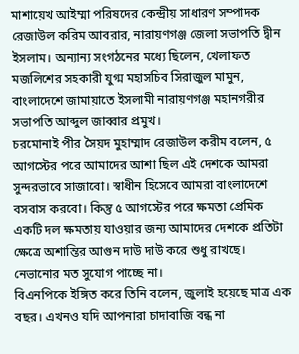মাশায়েখ আইম্মা পরিষদের কেন্দ্রীয় সাধারণ সম্পাদক রেজাউল করিম আবরার, নারায়ণগঞ্জ জেলা সভাপতি দ্বীন ইসলাম। অন্যান্য সংগঠনের মধ্যে ছিলেন, খেলাফত মজলিশের সহকারী যুগ্ম মহাসচিব সিরাজুল মামুন, বাংলাদেশে জামায়াতে ইসলামী নারায়ণগঞ্জ মহানগরীর সভাপতি আব্দুল জাব্বার প্রমুখ।
চরমোনাই পীর সৈয়দ মুহাম্মাদ রেজাউল করীম বলেন, ৫ আগস্টের পরে আমাদের আশা ছিল এই দেশকে আমরা সুন্দরভাবে সাজাবো। স্বাধীন হিসেবে আমরা বাংলাদেশে বসবাস করবো। কিন্তু ৫ আগস্টের পরে ক্ষমতা প্রেমিক একটি দল ক্ষমতায় যাওয়ার জন্য আমাদের দেশকে প্রতিটা ক্ষেত্রে অশান্তির আগুন দাউ দাউ করে শুধু রাখছে। নেভানোর মত সুযোগ পাচ্ছে না।
বিএনপিকে ইঙ্গিত করে তিনি বলেন, জুলাই হয়েছে মাত্র এক বছর। এখনও যদি আপনারা চাদাবাজি বন্ধ না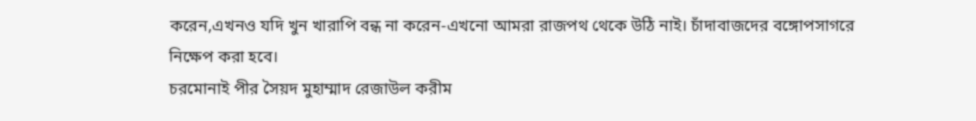করেন,এখনও যদি খুন খারাপি বন্ধ না করেন-এখনো আমরা রাজপথ থেকে উঠি নাই। চাঁদাবাজদের বঙ্গোপসাগরে নিক্ষেপ করা হবে।
চরমোনাই পীর সৈয়দ মুহাম্মাদ রেজাউল করীম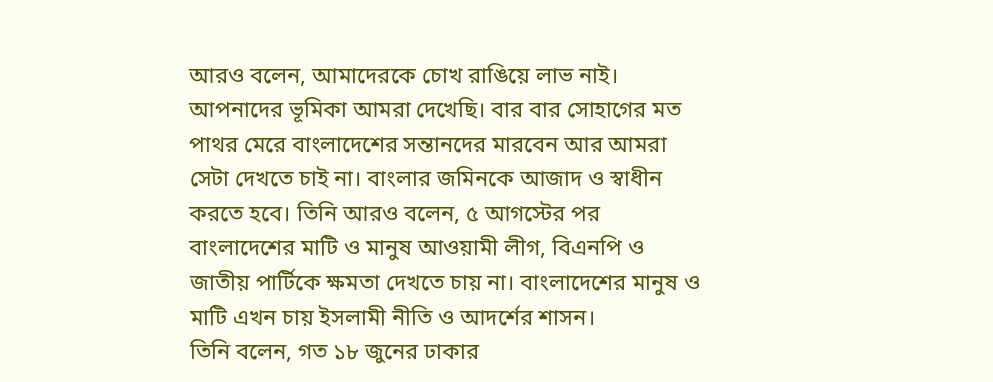আরও বলেন, আমাদেরকে চোখ রাঙিয়ে লাভ নাই। আপনাদের ভূমিকা আমরা দেখেছি। বার বার সোহাগের মত পাথর মেরে বাংলাদেশের সন্তানদের মারবেন আর আমরা সেটা দেখতে চাই না। বাংলার জমিনকে আজাদ ও স্বাধীন করতে হবে। তিনি আরও বলেন, ৫ আগস্টের পর বাংলাদেশের মাটি ও মানুষ আওয়ামী লীগ, বিএনপি ও জাতীয় পার্টিকে ক্ষমতা দেখতে চায় না। বাংলাদেশের মানুষ ও মাটি এখন চায় ইসলামী নীতি ও আদর্শের শাসন।
তিনি বলেন, গত ১৮ জুনের ঢাকার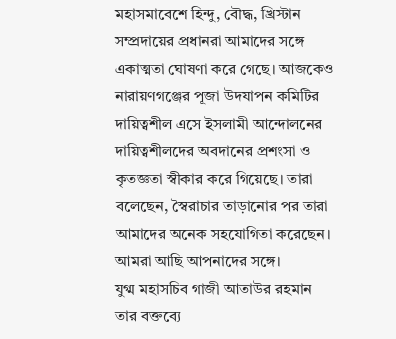মহাসমাবেশে হিন্দু, বৌদ্ধ, খ্রিস্টান সম্প্রদায়ের প্রধানরা আমাদের সঙ্গে একাত্মতা ঘোষণা করে গেছে। আজকেও নারায়ণগঞ্জের পূজা উদযাপন কমিটির দায়িত্বশীল এসে ইসলামী আন্দোলনের দায়িত্বশীলদের অবদানের প্রশংসা ও কৃতজ্ঞতা স্বীকার করে গিয়েছে। তারা বলেছেন, স্বৈরাচার তাড়ানোর পর তারা আমাদের অনেক সহযোগিতা করেছেন। আমরা আছি আপনাদের সঙ্গে।
যুগ্ম মহাসচিব গাজী আতাউর রহমান তার বক্তব্যে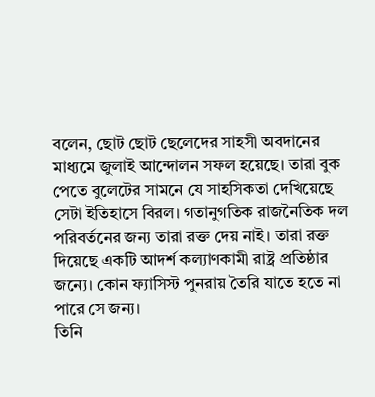বলেন, ছোট ছোট ছেলেদের সাহসী অবদানের মাধ্যমে জুলাই আন্দোলন সফল হয়েছে। তারা বুক পেতে বুলেটের সামনে যে সাহসিকতা দেখিয়েছে সেটা ইতিহাসে বিরল। গতানুগতিক রাজনৈতিক দল পরিবর্তনের জন্য তারা রক্ত দেয় নাই। তারা রক্ত দিয়েছে একটি আদর্শ কল্যাণকামী রাষ্ট্র প্রতিষ্ঠার জন্যে। কোন ফ্যাসিস্ট পুনরায় তৈরি যাতে হতে না পারে সে জন্য।
তিনি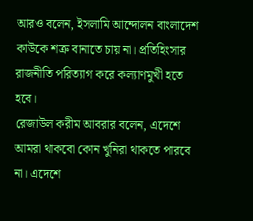আরও বলেন, ইসলামি আন্দোলন বাংলাদেশ কাউকে শত্রু বানাতে চায় না। প্রতিহিংসার রাজনীতি পরিত্যাগ করে কল্যাণমুখী হতে হবে।
রেজাউল করীম আবরার বলেন, এদেশে আমরা থাকবো কোন খুনিরা থাকতে পারবে না। এদেশে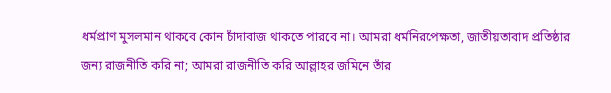ধর্মপ্রাণ মুসলমান থাকবে কোন চাঁদাবাজ থাকতে পারবে না। আমরা ধর্মনিরপেক্ষতা, জাতীয়তাবাদ প্রতিষ্ঠার জন্য রাজনীতি করি না; আমরা রাজনীতি করি আল্লাহর জমিনে তাঁর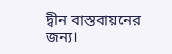দ্বীন বাস্তবায়নের জন্য।